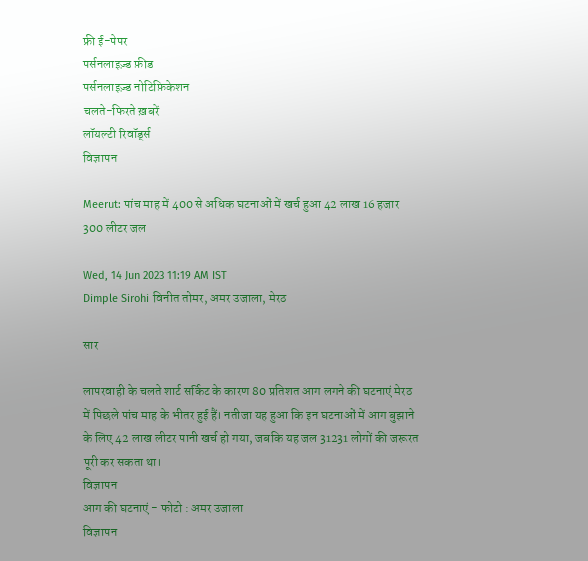फ्री ई-पेपर
पर्सनलाइज़्ड फ़ीड
पर्सनलाइज़्ड नोटिफ़िकेशन
चलते-फिरते ख़बरें
लॉयल्टी रिवॉर्ड्स
विज्ञापन

Meerut: पांच माह में 400 से अधिक घटनाओं में खर्च हुआ 42 लाख 16 हजार 300 लीटर जल

Wed, 14 Jun 2023 11:19 AM IST
Dimple Sirohi विनीत तोमर, अमर उजाला, मेरठ

सार

लापरवाही के चलते शार्ट सर्किट के कारण 80 प्रतिशत आग लगने की घटनाएं मेरठ में पिछले पांच माह के भीतर हुई हैं। नतीजा यह हुआ कि इन घटनाओं में आग बुझाने के लिए 42 लाख लीटर पानी खर्च हो गया, जबकि यह जल 31231 लोगों की जरूरत पूरी कर सकता था।
विज्ञापन
आग की घटनाएं - फोटो : अमर उजाला
विज्ञापन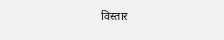विस्तार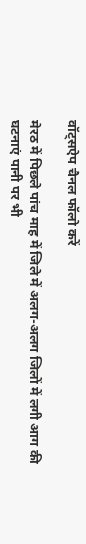वॉट्सऐप चैनल फॉलो करें

मेरठ में पिछले पांच माह में जिले में अलग-अलग जिलों में लगी आग की घटनाएं पानी पर भी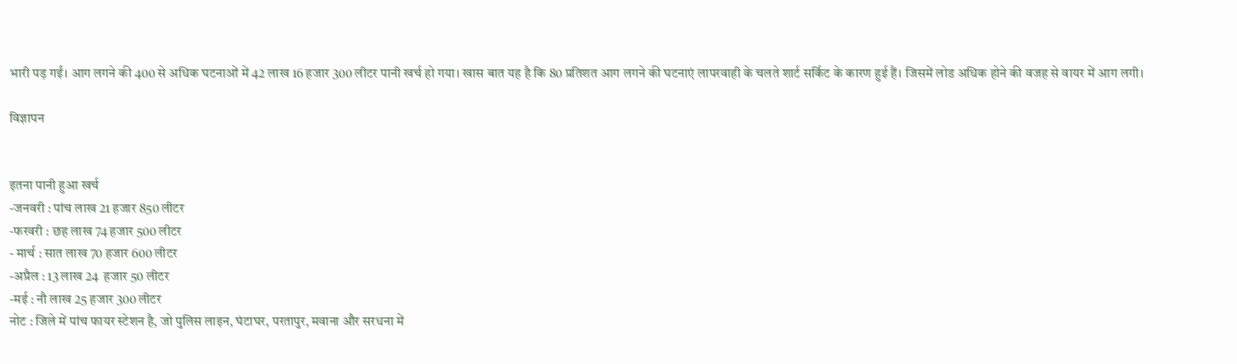भारी पड़ गईं। आग लगने की 400 से अधिक घटनाओं में 42 लाख 16 हजार 300 लीटर पानी खर्च हो गया। खास बात यह है कि 80 प्रतिशत आग लगने की घटनाएं लापरवाही के चलते शार्ट सर्किट के कारण हुई हैं। जिसमें लोड अधिक होने की वजह से वायर में आग लगी।

विज्ञापन


इतना पानी हुआ खर्च
-जनवरी : पांच लाख 21 हजार 850 लीटर
-फरवरी : छह लाख 74 हजार 500 लीटर
- मार्च : सात लाख 70 हजार 600 लीटर
-अप्रैल : 13 लाख 24  हजार 50 लीटर
-मई : नौ लाख 25 हजार 300 लीटर
नोट : जिले में पांच फायर स्टेशन है, जो पुलिस लाइन, घंटाघर, परतापुर, मवाना और सरधना में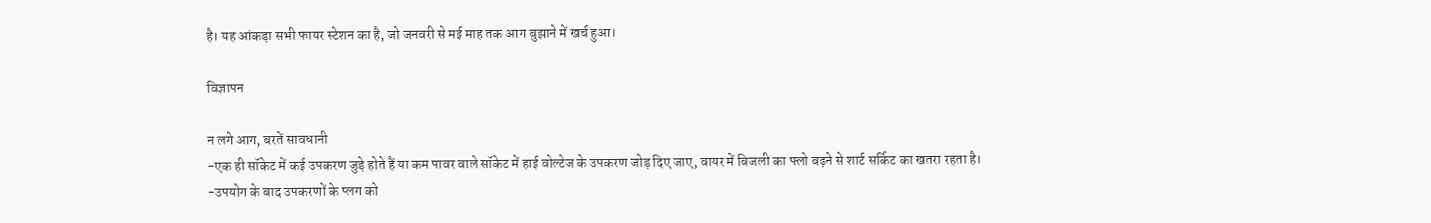है। यह आंकड़ा सभी फायर स्टेशन का है, जो जनवरी से मई माह तक आग बुझाने में खर्च हुआ।

विज्ञापन

न लगे आग, बरतें सावधानी
-एक ही सॉकेट में कई उपकरण जुड़े होते हैं या कम पावर वाले सॉकेट में हाई वोल्टेज के उपकरण जोड़ दिए जाए, वायर में बिजली का फ्लो बढ़ने से शार्ट सर्किट का खतरा रहता है।
-उपयोग के बाद उपकरणों के प्लग को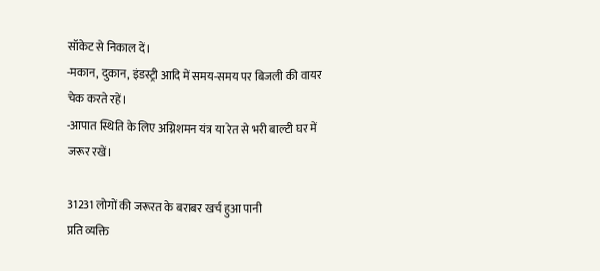सॉकेट से निकाल दें।
-मकान, दुकान, इंडस्ट्री आदि में समय-समय पर बिजली की वायर चेक करते रहें।
-आपात स्थिति के लिए अग्निशमन यंत्र या रेत से भरी बाल्टी घर में जरूर रखें।

31231 लोगों की जरूरत के बराबर खर्च हुआ पानी
प्रति व्यक्ति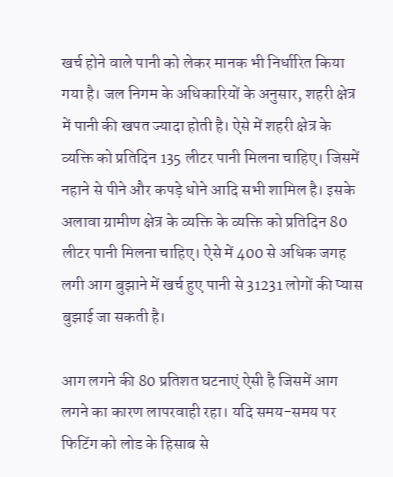खर्च होने वाले पानी को लेकर मानक भी निर्धारित किया गया है। जल निगम के अधिकारियों के अनुसार, शहरी क्षेत्र में पानी की खपत ज्यादा होती है। ऐसे में शहरी क्षेत्र के व्यक्ति को प्रतिदिन 135 लीटर पानी मिलना चाहिए। जिसमें नहाने से पीने और कपड़े धोने आदि सभी शामिल है। इसके अलावा ग्रामीण क्षेत्र के व्यक्ति के व्यक्ति को प्रतिदिन 80 लीटर पानी मिलना चाहिए। ऐसे में 400 से अधिक जगह लगी आग बुझाने में खर्च हुए पानी से 31231 लोगों की प्यास बुझाई जा सकती है।

आग लगने की 80 प्रतिशत घटनाएं ऐसी है जिसमें आग लगने का कारण लापरवाही रहा। यदि समय-समय पर फिटिंग को लोड के हिसाब से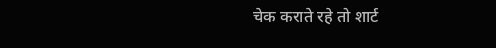चेक कराते रहे तो शार्ट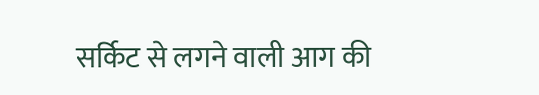सर्किट से लगने वाली आग की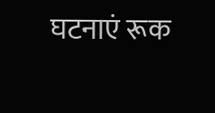घटनाएं रूक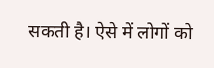सकती है। ऐसे में लोगों को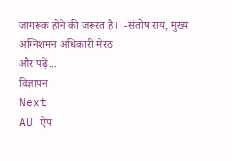जागरूक होने की जरूरत है।  -संतोष राय, मुख्य अग्निशमन अधिकारी मेरठ
और पढ़ें...
विज्ञापन
Next
AU ऐप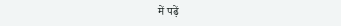में पढ़ें